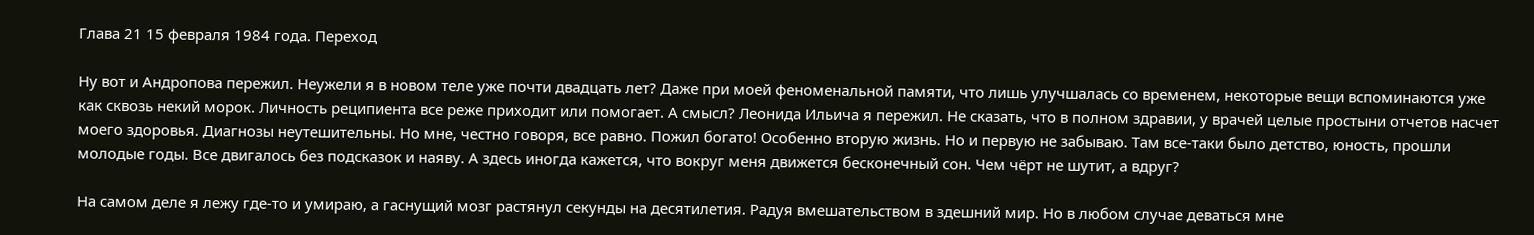Глава 21 15 февраля 1984 года. Переход

Ну вот и Андропова пережил. Неужели я в новом теле уже почти двадцать лет? Даже при моей феноменальной памяти, что лишь улучшалась со временем, некоторые вещи вспоминаются уже как сквозь некий морок. Личность реципиента все реже приходит или помогает. А смысл? Леонида Ильича я пережил. Не сказать, что в полном здравии, у врачей целые простыни отчетов насчет моего здоровья. Диагнозы неутешительны. Но мне, честно говоря, все равно. Пожил богато! Особенно вторую жизнь. Но и первую не забываю. Там все-таки было детство, юность, прошли молодые годы. Все двигалось без подсказок и наяву. А здесь иногда кажется, что вокруг меня движется бесконечный сон. Чем чёрт не шутит, а вдруг?

На самом деле я лежу где-то и умираю, а гаснущий мозг растянул секунды на десятилетия. Радуя вмешательством в здешний мир. Но в любом случае деваться мне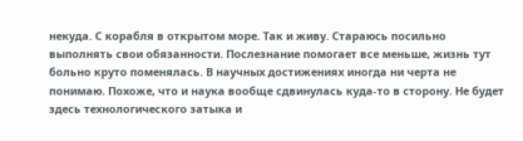некуда. С корабля в открытом море. Так и живу. Стараюсь посильно выполнять свои обязанности. Послезнание помогает все меньше, жизнь тут больно круто поменялась. В научных достижениях иногда ни черта не понимаю. Похоже, что и наука вообще сдвинулась куда-то в сторону. Не будет здесь технологического затыка и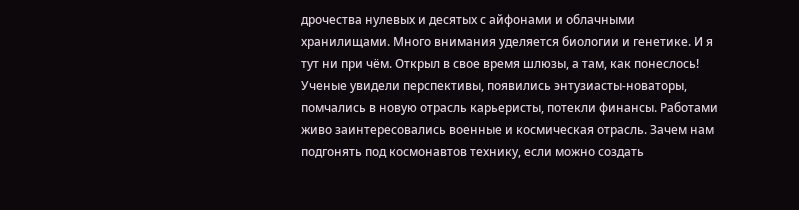дрочества нулевых и десятых с айфонами и облачными хранилищами. Много внимания уделяется биологии и генетике. И я тут ни при чём. Открыл в свое время шлюзы, а там, как понеслось! Ученые увидели перспективы, появились энтузиасты-новаторы, помчались в новую отрасль карьеристы, потекли финансы. Работами живо заинтересовались военные и космическая отрасль. Зачем нам подгонять под космонавтов технику, если можно создать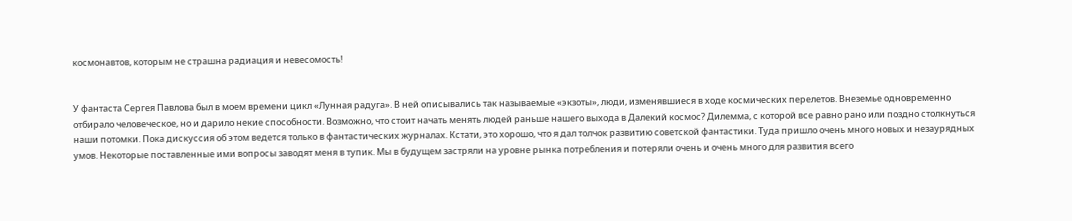космонавтов, которым не страшна радиация и невесомость!


У фантаста Сергея Павлова был в моем времени цикл «Лунная радуга». В ней описывались так называемые «экзоты», люди, изменявшиеся в ходе космических перелетов. Внеземье одновременно отбирало человеческое, но и дарило некие способности. Возможно, что стоит начать менять людей раньше нашего выхода в Далекий космос? Дилемма, с которой все равно рано или поздно столкнуться наши потомки. Пока дискуссия об этом ведется только в фантастических журналах. Кстати, это хорошо, что я дал толчок развитию советской фантастики. Туда пришло очень много новых и незаурядных умов. Некоторые поставленные ими вопросы заводят меня в тупик. Мы в будущем застряли на уровне рынка потребления и потеряли очень и очень много для развития всего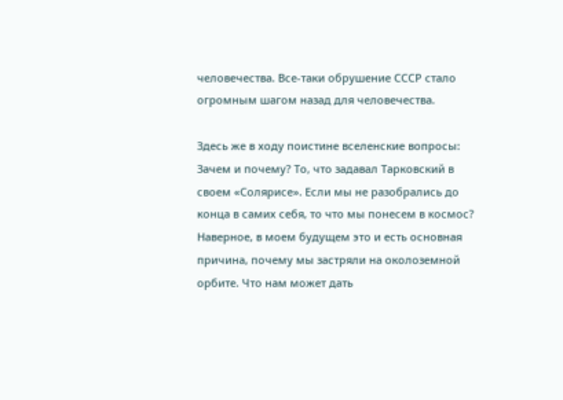человечества. Все-таки обрушение СССР стало огромным шагом назад для человечества.

Здесь же в ходу поистине вселенские вопросы: Зачем и почему? То, что задавал Тарковский в своем «Солярисе». Если мы не разобрались до конца в самих себя, то что мы понесем в космос? Наверное, в моем будущем это и есть основная причина, почему мы застряли на околоземной орбите. Что нам может дать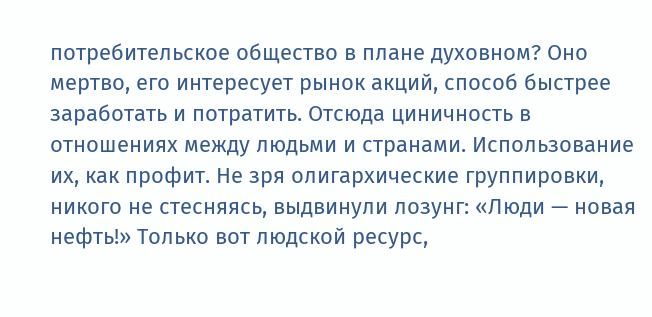потребительское общество в плане духовном? Оно мертво, его интересует рынок акций, способ быстрее заработать и потратить. Отсюда циничность в отношениях между людьми и странами. Использование их, как профит. Не зря олигархические группировки, никого не стесняясь, выдвинули лозунг: «Люди — новая нефть!» Только вот людской ресурс,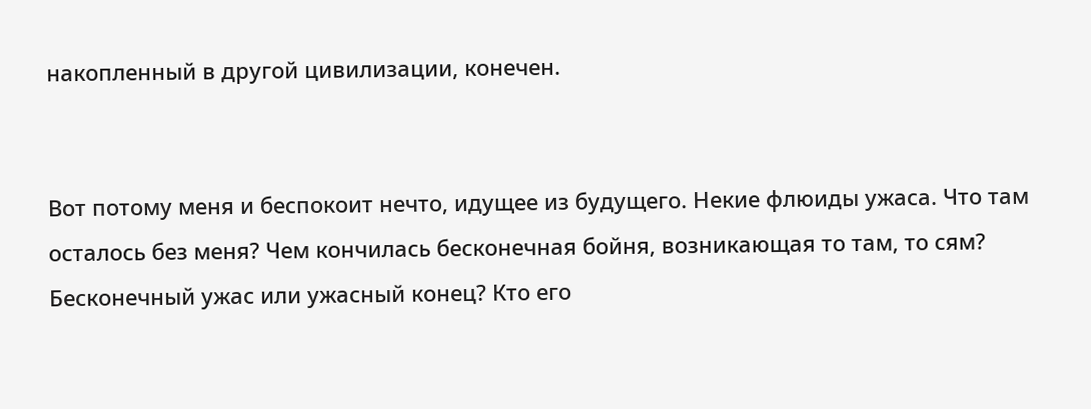накопленный в другой цивилизации, конечен.


Вот потому меня и беспокоит нечто, идущее из будущего. Некие флюиды ужаса. Что там осталось без меня? Чем кончилась бесконечная бойня, возникающая то там, то сям? Бесконечный ужас или ужасный конец? Кто его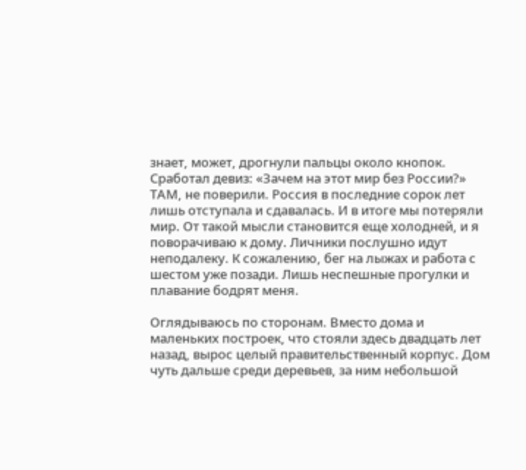знает, может, дрогнули пальцы около кнопок. Сработал девиз: «Зачем на этот мир без России?» ТАМ, не поверили. Россия в последние сорок лет лишь отступала и сдавалась. И в итоге мы потеряли мир. От такой мысли становится еще холодней, и я поворачиваю к дому. Личники послушно идут неподалеку. К сожалению, бег на лыжах и работа с шестом уже позади. Лишь неспешные прогулки и плавание бодрят меня.

Оглядываюсь по сторонам. Вместо дома и маленьких построек, что стояли здесь двадцать лет назад, вырос целый правительственный корпус. Дом чуть дальше среди деревьев, за ним небольшой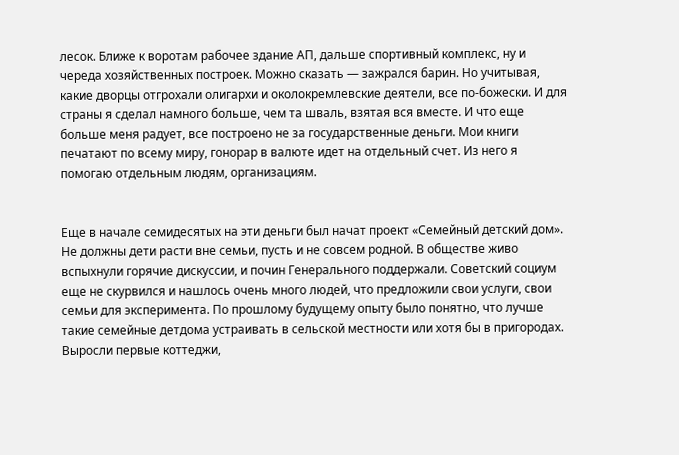лесок. Ближе к воротам рабочее здание АП, дальше спортивный комплекс, ну и череда хозяйственных построек. Можно сказать — зажрался барин. Но учитывая, какие дворцы отгрохали олигархи и околокремлевские деятели, все по-божески. И для страны я сделал намного больше, чем та шваль, взятая вся вместе. И что еще больше меня радует, все построено не за государственные деньги. Мои книги печатают по всему миру, гонорар в валюте идет на отдельный счет. Из него я помогаю отдельным людям, организациям.


Еще в начале семидесятых на эти деньги был начат проект «Семейный детский дом». Не должны дети расти вне семьи, пусть и не совсем родной. В обществе живо вспыхнули горячие дискуссии, и почин Генерального поддержали. Советский социум еще не скурвился и нашлось очень много людей, что предложили свои услуги, свои семьи для эксперимента. По прошлому будущему опыту было понятно, что лучше такие семейные детдома устраивать в сельской местности или хотя бы в пригородах. Выросли первые коттеджи,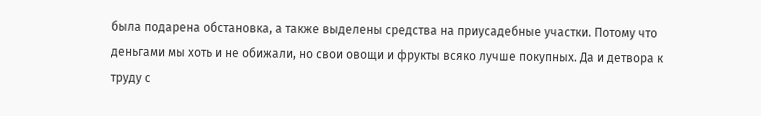была подарена обстановка, а также выделены средства на приусадебные участки. Потому что деньгами мы хоть и не обижали, но свои овощи и фрукты всяко лучше покупных. Да и детвора к труду с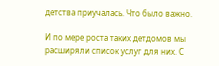детства приучалась. Что было важно.

И по мере роста таких детдомов мы расширяли список услуг для них. С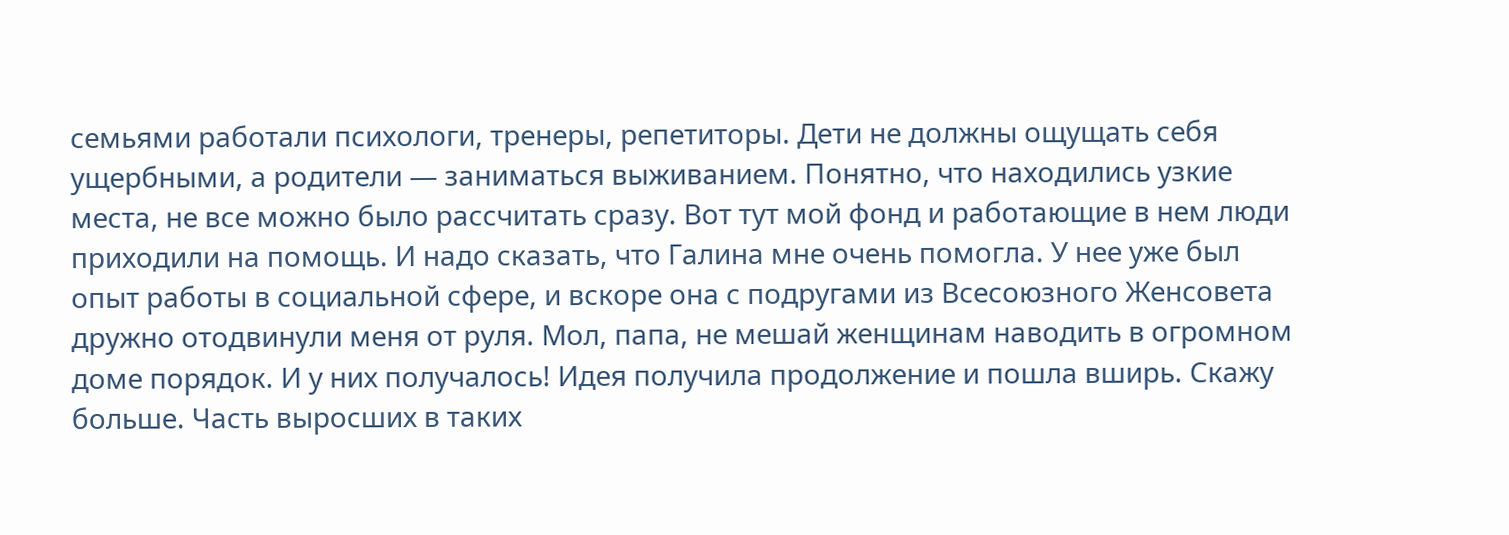семьями работали психологи, тренеры, репетиторы. Дети не должны ощущать себя ущербными, а родители — заниматься выживанием. Понятно, что находились узкие места, не все можно было рассчитать сразу. Вот тут мой фонд и работающие в нем люди приходили на помощь. И надо сказать, что Галина мне очень помогла. У нее уже был опыт работы в социальной сфере, и вскоре она с подругами из Всесоюзного Женсовета дружно отодвинули меня от руля. Мол, папа, не мешай женщинам наводить в огромном доме порядок. И у них получалось! Идея получила продолжение и пошла вширь. Скажу больше. Часть выросших в таких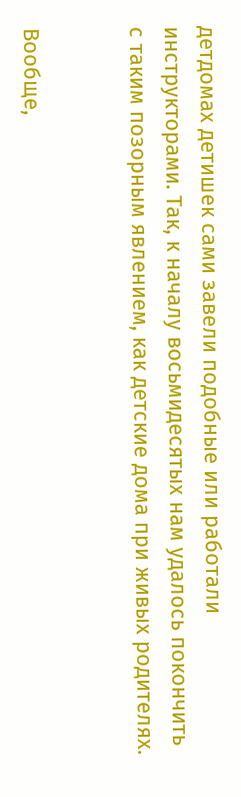детдомах детишек сами завели подобные или работали инструкторами. Так, к началу восьмидесятых нам удалось покончить с таким позорным явлением, как детские дома при живых родителях.


Вообще,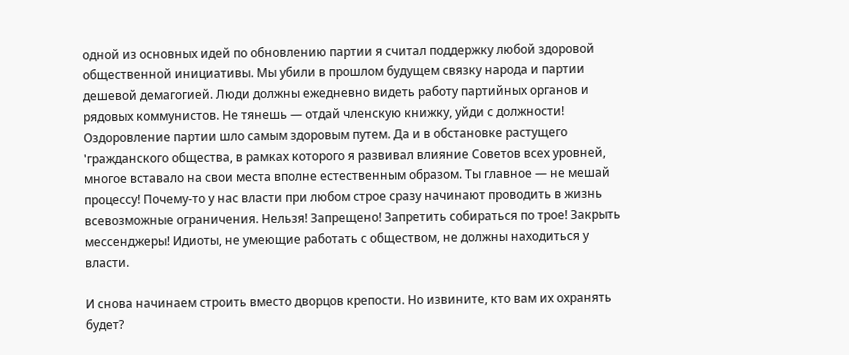одной из основных идей по обновлению партии я считал поддержку любой здоровой общественной инициативы. Мы убили в прошлом будущем связку народа и партии дешевой демагогией. Люди должны ежедневно видеть работу партийных органов и рядовых коммунистов. Не тянешь — отдай членскую книжку, уйди с должности! Оздоровление партии шло самым здоровым путем. Да и в обстановке растущего 'гражданского общества, в рамках которого я развивал влияние Советов всех уровней, многое вставало на свои места вполне естественным образом. Ты главное — не мешай процессу! Почему-то у нас власти при любом строе сразу начинают проводить в жизнь всевозможные ограничения. Нельзя! Запрещено! Запретить собираться по трое! Закрыть мессенджеры! Идиоты, не умеющие работать с обществом, не должны находиться у власти.

И снова начинаем строить вместо дворцов крепости. Но извините, кто вам их охранять будет?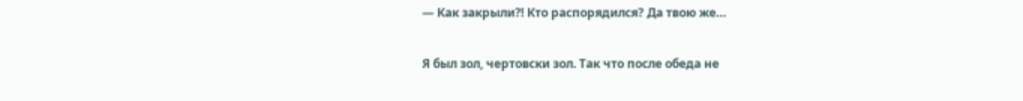— Как закрыли⁈ Кто распорядился? Да твою же…

Я был зол, чертовски зол. Так что после обеда не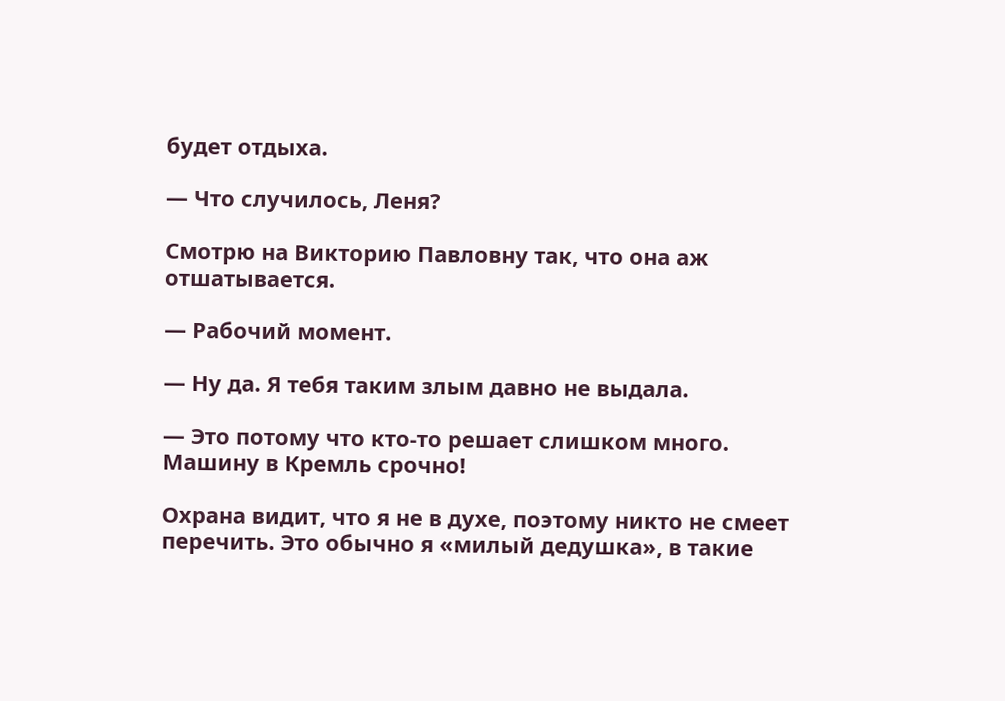будет отдыха.

— Что случилось, Леня?

Смотрю на Викторию Павловну так, что она аж отшатывается.

— Рабочий момент.

— Ну да. Я тебя таким злым давно не выдала.

— Это потому что кто-то решает слишком много. Машину в Кремль срочно!

Охрана видит, что я не в духе, поэтому никто не смеет перечить. Это обычно я «милый дедушка», в такие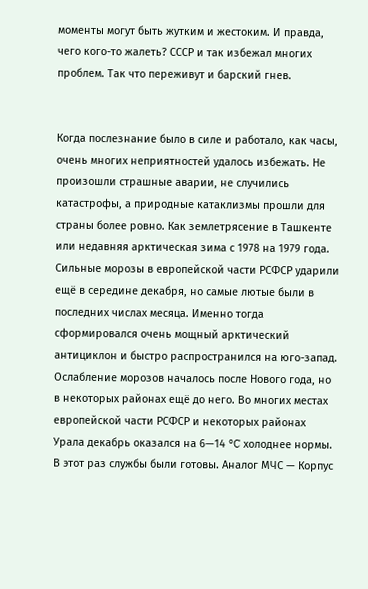моменты могут быть жутким и жестоким. И правда, чего кого-то жалеть? СССР и так избежал многих проблем. Так что переживут и барский гнев.


Когда послезнание было в силе и работало, как часы, очень многих неприятностей удалось избежать. Не произошли страшные аварии, не случились катастрофы, а природные катаклизмы прошли для страны более ровно. Как землетрясение в Ташкенте или недавняя арктическая зима с 1978 на 1979 года. Сильные морозы в европейской части РСФСР ударили ещё в середине декабря, но самые лютые были в последних числах месяца. Именно тогда сформировался очень мощный арктический антициклон и быстро распространился на юго-запад. Ослабление морозов началось после Нового года, но в некоторых районах ещё до него. Во многих местах европейской части РСФСР и некоторых районах Урала декабрь оказался на 6—14 °C холоднее нормы. В этот раз службы были готовы. Аналог МЧС — Корпус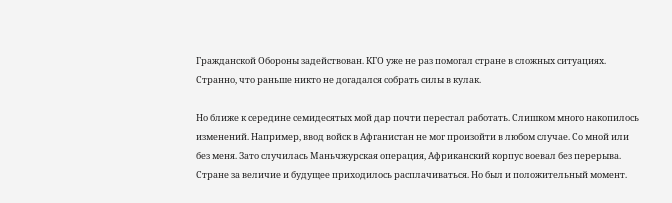Гражданской Обороны задействован. КГО уже не раз помогал стране в сложных ситуациях. Странно, что раньше никто не догадался собрать силы в кулак.

Но ближе к середине семидесятых мой дар почти перестал работать. Слишком много накопилось изменений. Например, ввод войск в Афганистан не мог произойти в любом случае. Со мной или без меня. Зато случилась Маньчжурская операция, Африканский корпус воевал без перерыва. Стране за величие и будущее приходилось расплачиваться. Но был и положительный момент.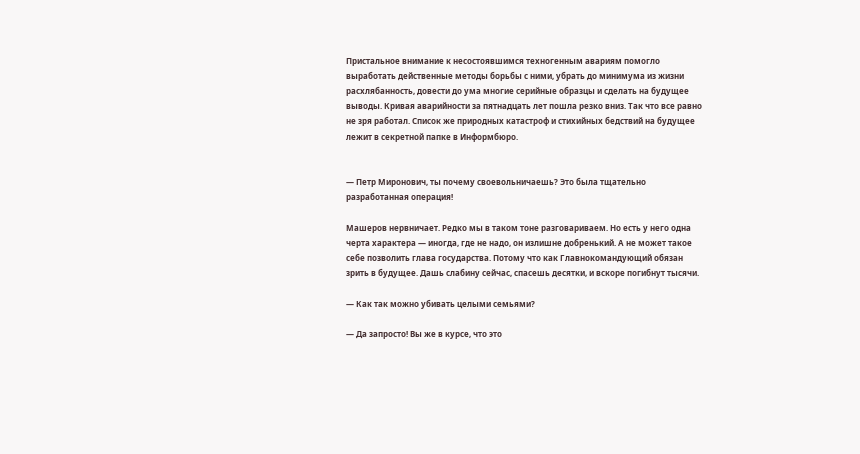Пристальное внимание к несостоявшимся техногенным авариям помогло выработать действенные методы борьбы с ними, убрать до минимума из жизни расхлябанность, довести до ума многие серийные образцы и сделать на будущее выводы. Кривая аварийности за пятнадцать лет пошла резко вниз. Так что все равно не зря работал. Список же природных катастроф и стихийных бедствий на будущее лежит в секретной папке в Информбюро.


— Петр Миронович, ты почему своевольничаешь? Это была тщательно разработанная операция!

Машеров нервничает. Редко мы в таком тоне разговариваем. Но есть у него одна черта характера — иногда, где не надо, он излишне добренький. А не может такое себе позволить глава государства. Потому что как Главнокомандующий обязан зрить в будущее. Дашь слабину сейчас, спасешь десятки, и вскоре погибнут тысячи.

— Как так можно убивать целыми семьями?

— Да запросто! Вы же в курсе, что это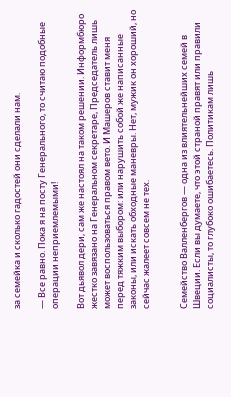за семейка и сколько гадостей они сделали нам.

— Все равно. Пока я на посту Генерального, то считаю подобные операции неприемлемыми!

Вот дьявол дери, сам же настоял на таком решении. Информбюро жестко завязано на Генеральном секретаре, Председатель лишь может воспользоваться правом вето. И Машеров ставит меня перед тяжким выбором: или нарушить собой же написанные законы, или искать обходные маневры. Нет, мужик он хороший, но сейчас жалеет совсем не тех.


Семейство Валленбергов — одна из влиятельнейших семей в Швеции. Если вы думаете, что этой страной правят или правили социалисты, то глубоко ошибаетесь. Политикам лишь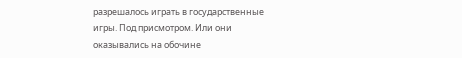разрешалось играть в государственные игры. Под присмотром. Или они оказывались на обочине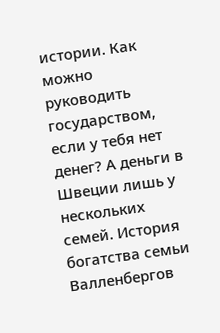истории. Как можно руководить государством, если у тебя нет денег? А деньги в Швеции лишь у нескольких семей. История богатства семьи Валленбергов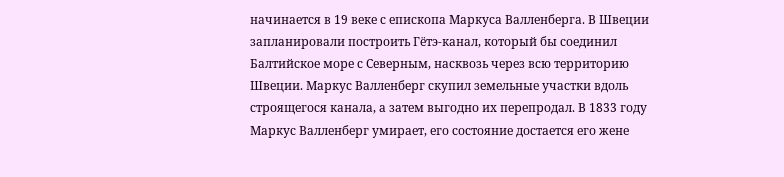начинается в 19 веке с епископа Маркуса Валленберга. В Швеции запланировали построить Гётэ-канал, который бы соединил Балтийское море с Северным, насквозь через всю территорию Швеции. Маркус Валленберг скупил земельные участки вдоль строящегося канала, а затем выгодно их перепродал. В 1833 году Маркус Валленберг умирает, его состояние достается его жене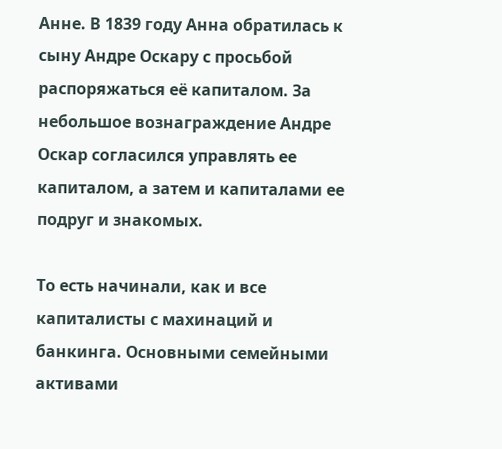Анне. В 1839 году Анна обратилась к сыну Андре Оскару с просьбой распоряжаться её капиталом. За небольшое вознаграждение Андре Оскар согласился управлять ее капиталом, а затем и капиталами ее подруг и знакомых.

То есть начинали, как и все капиталисты с махинаций и банкинга. Основными семейными активами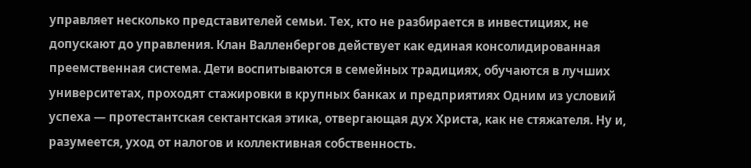управляет несколько представителей семьи. Тех, кто не разбирается в инвестициях, не допускают до управления. Клан Валленбергов действует как единая консолидированная преемственная система. Дети воспитываются в семейных традициях, обучаются в лучших университетах, проходят стажировки в крупных банках и предприятиях Одним из условий успеха — протестантская сектантская этика, отвергающая дух Христа, как не стяжателя. Ну и, разумеется, уход от налогов и коллективная собственность.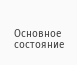Основное состояние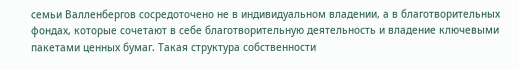семьи Валленбергов сосредоточено не в индивидуальном владении, а в благотворительных фондах, которые сочетают в себе благотворительную деятельность и владение ключевыми пакетами ценных бумаг. Такая структура собственности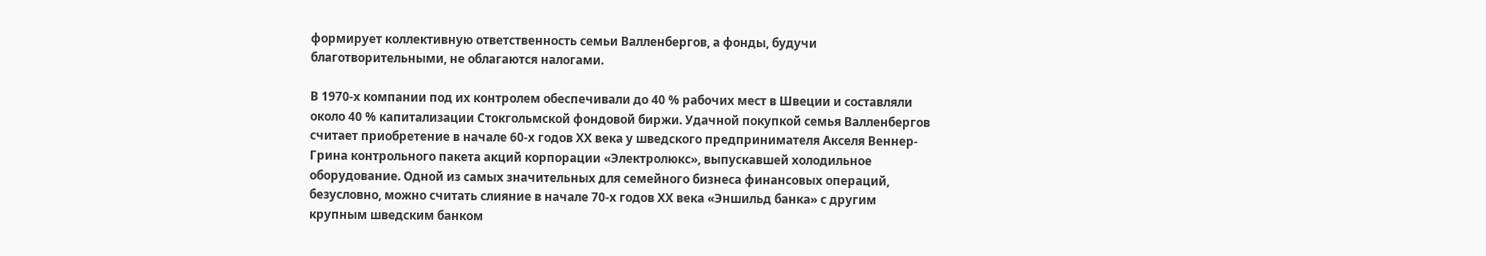формирует коллективную ответственность семьи Валленбергов, а фонды, будучи благотворительными, не облагаются налогами.

В 1970-х компании под их контролем обеспечивали до 40 % рабочих мест в Швеции и составляли около 40 % капитализации Стокгольмской фондовой биржи. Удачной покупкой семья Валленбергов считает приобретение в начале 60-х годов ХХ века у шведского предпринимателя Акселя Веннер-Грина контрольного пакета акций корпорации «Электролюкс», выпускавшей холодильное оборудование. Одной из самых значительных для семейного бизнеса финансовых операций, безусловно, можно считать слияние в начале 70-х годов ХХ века «Эншильд банка» с другим крупным шведским банком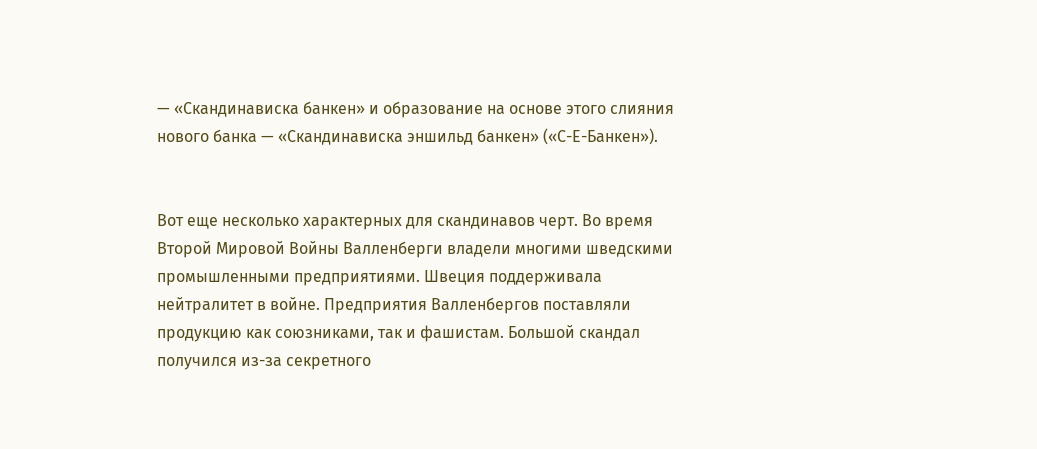— «Скандинависка банкен» и образование на основе этого слияния нового банка — «Скандинависка эншильд банкен» («С-Е-Банкен»).


Вот еще несколько характерных для скандинавов черт. Во время Второй Мировой Войны Валленберги владели многими шведскими промышленными предприятиями. Швеция поддерживала нейтралитет в войне. Предприятия Валленбергов поставляли продукцию как союзниками, так и фашистам. Большой скандал получился из-за секретного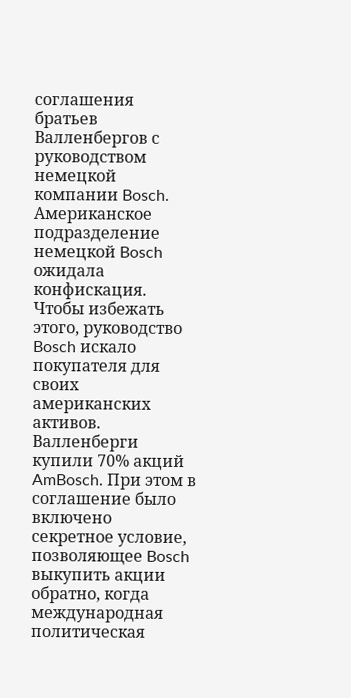соглашения братьев Валленбергов с руководством немецкой компании Bosch. Американское подразделение немецкой Bosch ожидала конфискация. Чтобы избежать этого, руководство Bosch искало покупателя для своих американских активов. Валленберги купили 70% акций AmBosch. При этом в соглашение было включено секретное условие, позволяющее Bosch выкупить акции обратно, когда международная политическая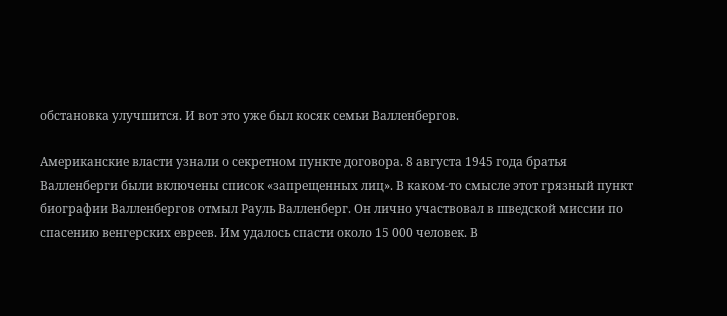обстановка улучшится. И вот это уже был косяк семьи Валленбергов.

Американские власти узнали о секретном пункте договора. 8 августа 1945 года братья Валленберги были включены список «запрещенных лиц». В каком-то смысле этот грязный пункт биографии Валленбергов отмыл Рауль Валленберг. Он лично участвовал в шведской миссии по спасению венгерских евреев. Им удалось спасти около 15 000 человек. В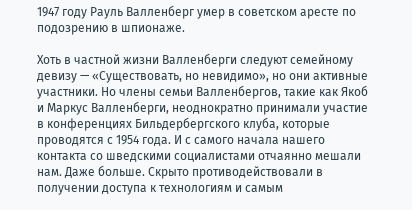1947 году Рауль Валленберг умер в советском аресте по подозрению в шпионаже.

Хоть в частной жизни Валленберги следуют семейному девизу — «Существовать, но невидимо», но они активные участники. Но члены семьи Валленбергов, такие как Якоб и Маркус Валленберги, неоднократно принимали участие в конференциях Бильдербергского клуба, которые проводятся с 1954 года. И с самого начала нашего контакта со шведскими социалистами отчаянно мешали нам. Даже больше. Скрыто противодействовали в получении доступа к технологиям и самым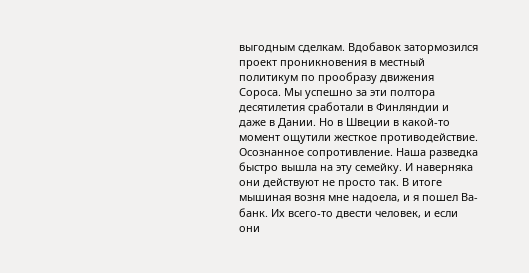выгодным сделкам. Вдобавок затормозился проект проникновения в местный политикум по прообразу движения Сороса. Мы успешно за эти полтора десятилетия сработали в Финляндии и даже в Дании. Но в Швеции в какой-то момент ощутили жесткое противодействие. Осознанное сопротивление. Наша разведка быстро вышла на эту семейку. И наверняка они действуют не просто так. В итоге мышиная возня мне надоела, и я пошел Ва-банк. Их всего-то двести человек, и если они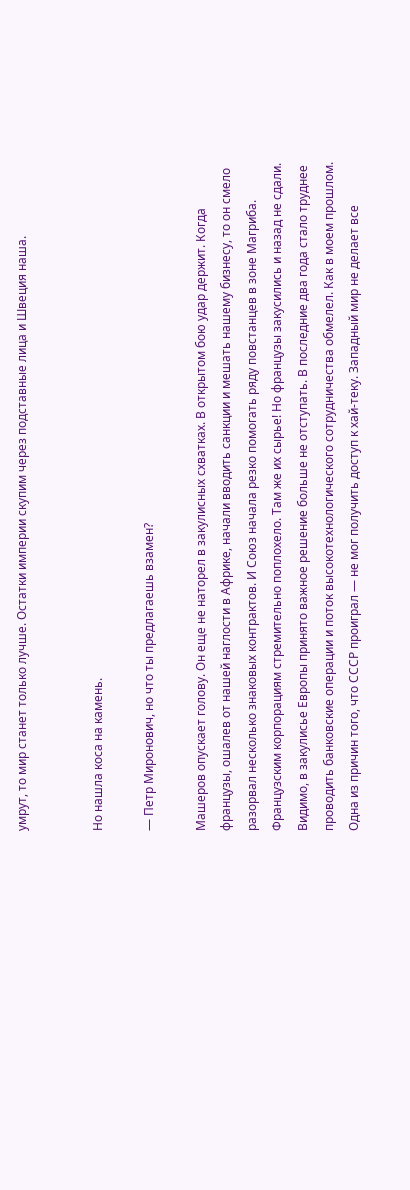умрут, то мир станет только лучше. Остатки империи скупим через подставные лица и Швеция наша.


Но нашла коса на камень.

— Петр Миронович, но что ты предлагаешь взамен?

Машеров опускает голову. Он еще не наторел в закулисных схватках. В открытом бою удар держит. Когда французы, ошалев от нашей наглости в Африке, начали вводить санкции и мешать нашему бизнесу, то он смело разорвал несколько знаковых контрактов. И Союз начала резко помогать ряду повстанцев в зоне Магриба. Французским корпорациям стремительно поплохело. Там же их сырье! Но французы закусились и назад не сдали. Видимо, в закулисье Европы принято важное решение больше не отступать. В последние два года стало труднее проводить банковские операции и поток высокотехнологического сотрудничества обмелел. Как в моем прошлом. Одна из причин того, что СССР проиграл — не мог получить доступ к хай-теку. Западный мир не делает все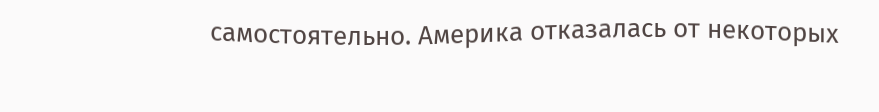самостоятельно. Америка отказалась от некоторых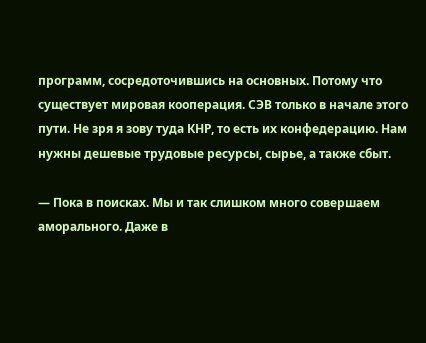программ, сосредоточившись на основных. Потому что существует мировая кооперация. СЭВ только в начале этого пути. Не зря я зову туда КНР, то есть их конфедерацию. Нам нужны дешевые трудовые ресурсы, сырье, а также сбыт.

— Пока в поисках. Мы и так слишком много совершаем аморального. Даже в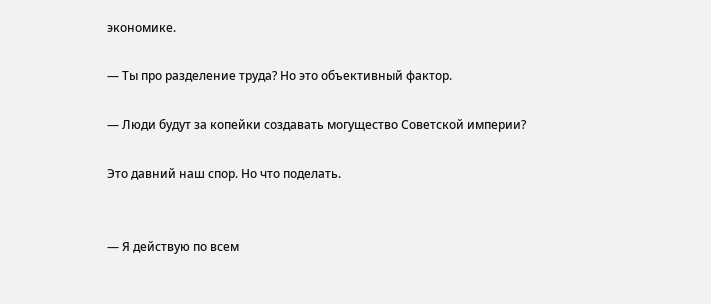экономике.

— Ты про разделение труда? Но это объективный фактор.

— Люди будут за копейки создавать могущество Советской империи?

Это давний наш спор. Но что поделать.


— Я действую по всем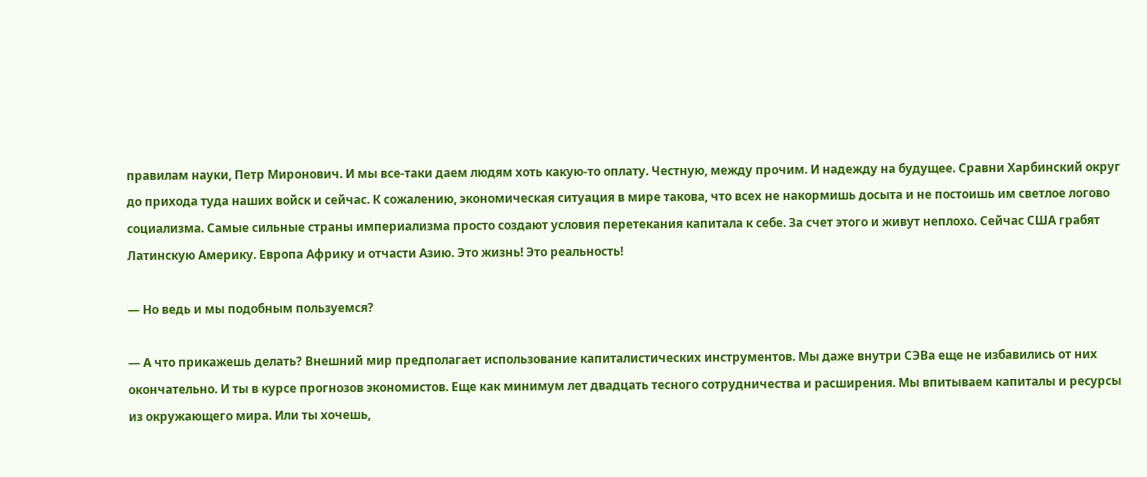правилам науки, Петр Миронович. И мы все-таки даем людям хоть какую-то оплату. Честную, между прочим. И надежду на будущее. Сравни Харбинский округ до прихода туда наших войск и сейчас. К сожалению, экономическая ситуация в мире такова, что всех не накормишь досыта и не постоишь им светлое логово социализма. Самые сильные страны империализма просто создают условия перетекания капитала к себе. За счет этого и живут неплохо. Сейчас США грабят Латинскую Америку. Европа Африку и отчасти Азию. Это жизнь! Это реальность!

— Но ведь и мы подобным пользуемся?

— А что прикажешь делать? Внешний мир предполагает использование капиталистических инструментов. Мы даже внутри СЭВа еще не избавились от них окончательно. И ты в курсе прогнозов экономистов. Еще как минимум лет двадцать тесного сотрудничества и расширения. Мы впитываем капиталы и ресурсы из окружающего мира. Или ты хочешь,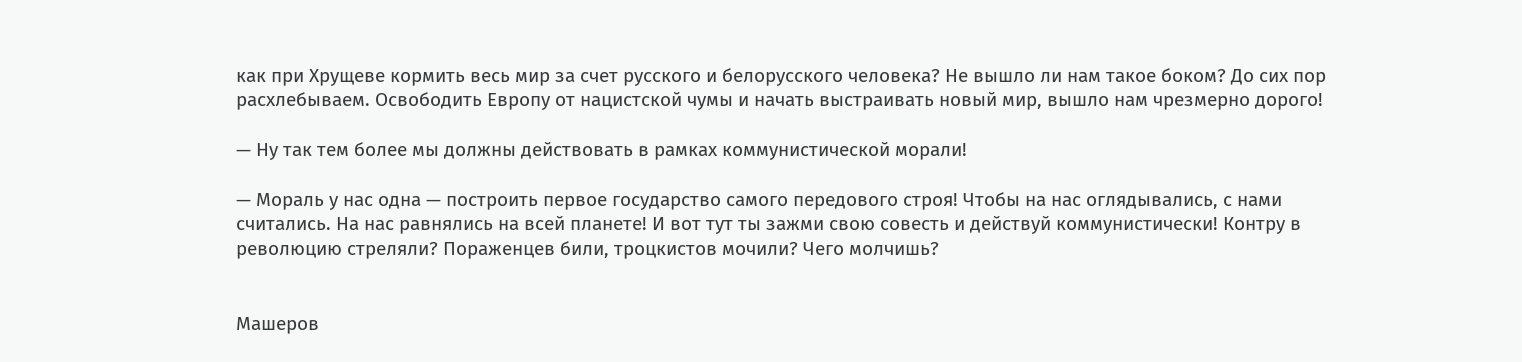как при Хрущеве кормить весь мир за счет русского и белорусского человека? Не вышло ли нам такое боком? До сих пор расхлебываем. Освободить Европу от нацистской чумы и начать выстраивать новый мир, вышло нам чрезмерно дорого!

— Ну так тем более мы должны действовать в рамках коммунистической морали!

— Мораль у нас одна — построить первое государство самого передового строя! Чтобы на нас оглядывались, с нами считались. На нас равнялись на всей планете! И вот тут ты зажми свою совесть и действуй коммунистически! Контру в революцию стреляли? Пораженцев били, троцкистов мочили? Чего молчишь?


Машеров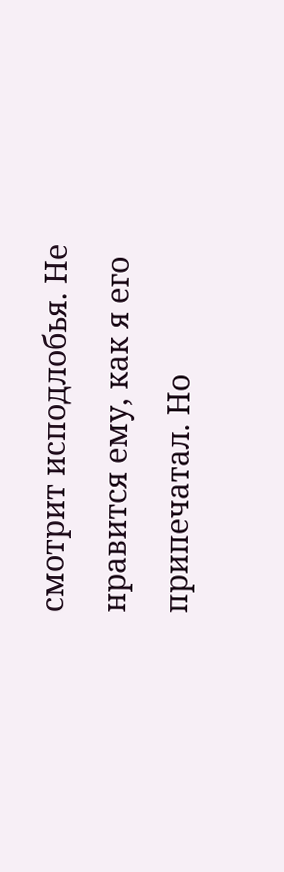смотрит исподлобья. Не нравится ему, как я его припечатал. Но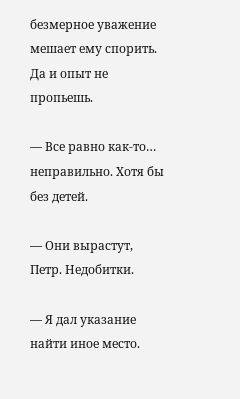безмерное уважение мешает ему спорить. Да и опыт не пропьешь.

— Все равно как-то… неправильно. Хотя бы без детей.

— Они вырастут, Петр. Недобитки.

— Я дал указание найти иное место.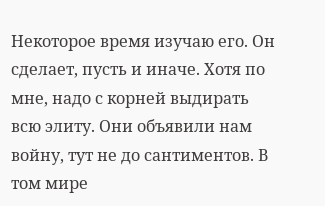Некоторое время изучаю его. Он сделает, пусть и иначе. Хотя по мне, надо с корней выдирать всю элиту. Они объявили нам войну, тут не до сантиментов. В том мире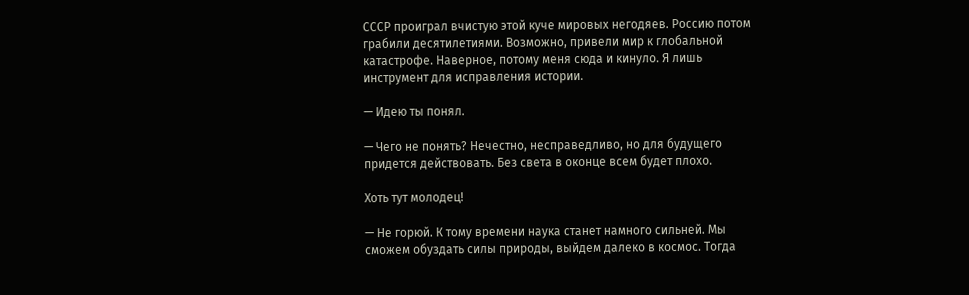СССР проиграл вчистую этой куче мировых негодяев. Россию потом грабили десятилетиями. Возможно, привели мир к глобальной катастрофе. Наверное, потому меня сюда и кинуло. Я лишь инструмент для исправления истории.

— Идею ты понял.

— Чего не понять? Нечестно, несправедливо, но для будущего придется действовать. Без света в оконце всем будет плохо.

Хоть тут молодец!

— Не горюй. К тому времени наука станет намного сильней. Мы сможем обуздать силы природы, выйдем далеко в космос. Тогда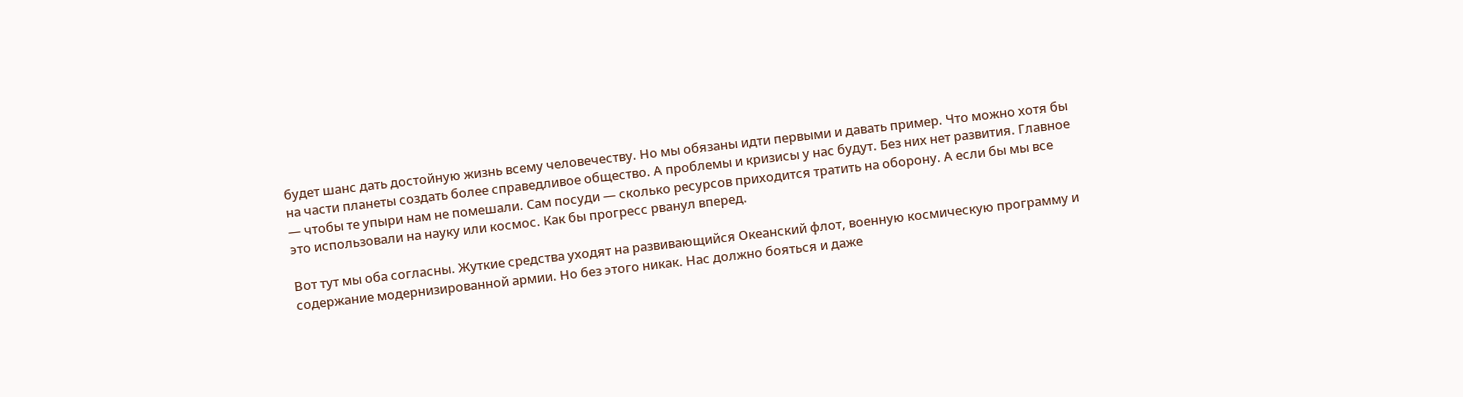будет шанс дать достойную жизнь всему человечеству. Но мы обязаны идти первыми и давать пример. Что можно хотя бы на части планеты создать более справедливое общество. А проблемы и кризисы у нас будут. Без них нет развития. Главное — чтобы те упыри нам не помешали. Сам посуди — сколько ресурсов приходится тратить на оборону. А если бы мы все это использовали на науку или космос. Как бы прогресс рванул вперед.

Вот тут мы оба согласны. Жуткие средства уходят на развивающийся Океанский флот, военную космическую программу и содержание модернизированной армии. Но без этого никак. Нас должно бояться и даже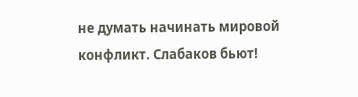не думать начинать мировой конфликт. Слабаков бьют!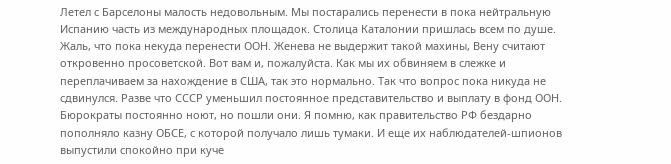Летел с Барселоны малость недовольным. Мы постарались перенести в пока нейтральную Испанию часть из международных площадок. Столица Каталонии пришлась всем по душе. Жаль, что пока некуда перенести ООН. Женева не выдержит такой махины, Вену считают откровенно просоветской. Вот вам и, пожалуйста. Как мы их обвиняем в слежке и переплачиваем за нахождение в США, так это нормально. Так что вопрос пока никуда не сдвинулся. Разве что СССР уменьшил постоянное представительство и выплату в фонд ООН. Бюрократы постоянно ноют, но пошли они. Я помню, как правительство РФ бездарно пополняло казну ОБСЕ, с которой получало лишь тумаки. И еще их наблюдателей-шпионов выпустили спокойно при куче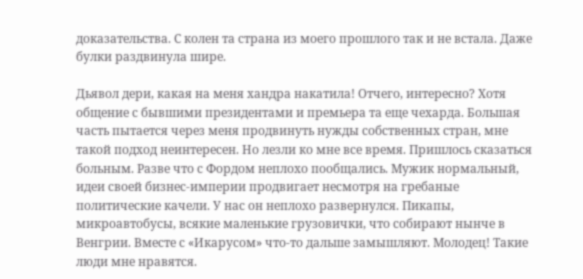доказательства. С колен та страна из моего прошлого так и не встала. Даже булки раздвинула шире.

Дьявол дери, какая на меня хандра накатила! Отчего, интересно? Хотя общение с бывшими президентами и премьера та еще чехарда. Большая часть пытается через меня продвинуть нужды собственных стран, мне такой подход неинтересен. Но лезли ко мне все время. Пришлось сказаться больным. Разве что с Фордом неплохо пообщались. Мужик нормальный, идеи своей бизнес-империи продвигает несмотря на гребаные политические качели. У нас он неплохо развернулся. Пикапы, микроавтобусы, всякие маленькие грузовички, что собирают нынче в Венгрии. Вместе с «Икарусом» что-то дальше замышляют. Молодец! Такие люди мне нравятся.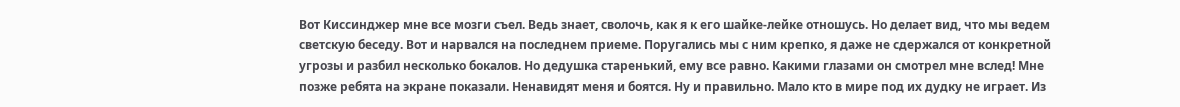Вот Киссинджер мне все мозги съел. Ведь знает, сволочь, как я к его шайке-лейке отношусь. Но делает вид, что мы ведем светскую беседу. Вот и нарвался на последнем приеме. Поругались мы с ним крепко, я даже не сдержался от конкретной угрозы и разбил несколько бокалов. Но дедушка старенький, ему все равно. Какими глазами он смотрел мне вслед! Мне позже ребята на экране показали. Ненавидят меня и боятся. Ну и правильно. Мало кто в мире под их дудку не играет. Из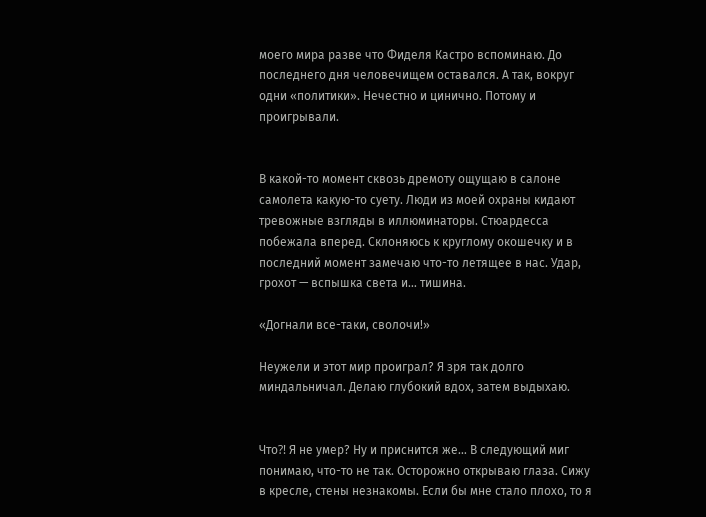моего мира разве что Фиделя Кастро вспоминаю. До последнего дня человечищем оставался. А так, вокруг одни «политики». Нечестно и цинично. Потому и проигрывали.


В какой-то момент сквозь дремоту ощущаю в салоне самолета какую-то суету. Люди из моей охраны кидают тревожные взгляды в иллюминаторы. Стюардесса побежала вперед. Склоняюсь к круглому окошечку и в последний момент замечаю что-то летящее в нас. Удар, грохот — вспышка света и… тишина.

«Догнали все-таки, сволочи!»

Неужели и этот мир проиграл? Я зря так долго миндальничал. Делаю глубокий вдох, затем выдыхаю.


Что⁈ Я не умер? Ну и приснится же… В следующий миг понимаю, что-то не так. Осторожно открываю глаза. Сижу в кресле, стены незнакомы. Если бы мне стало плохо, то я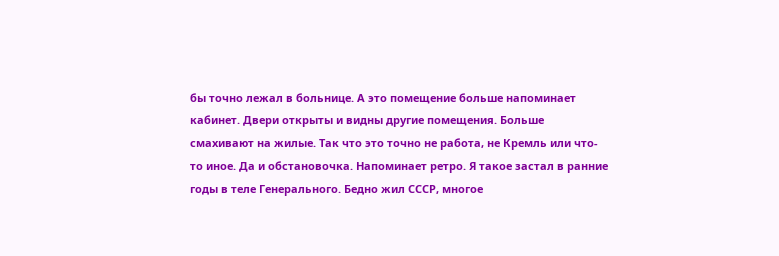бы точно лежал в больнице. А это помещение больше напоминает кабинет. Двери открыты и видны другие помещения. Больше смахивают на жилые. Так что это точно не работа, не Кремль или что-то иное. Да и обстановочка. Напоминает ретро. Я такое застал в ранние годы в теле Генерального. Бедно жил СССР, многое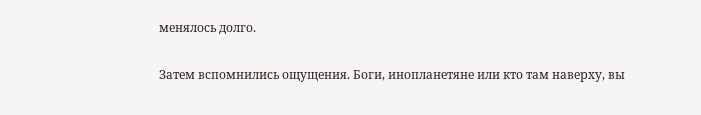менялось долго.

Затем вспомнились ощущения. Боги, инопланетяне или кто там наверху, вы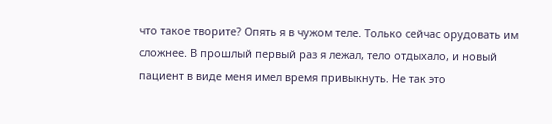что такое творите? Опять я в чужом теле. Только сейчас орудовать им сложнее. В прошлый первый раз я лежал, тело отдыхало, и новый пациент в виде меня имел время привыкнуть. Не так это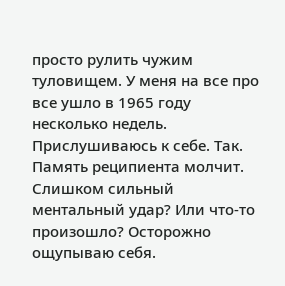просто рулить чужим туловищем. У меня на все про все ушло в 1965 году несколько недель. Прислушиваюсь к себе. Так. Память реципиента молчит. Слишком сильный ментальный удар? Или что-то произошло? Осторожно ощупываю себя.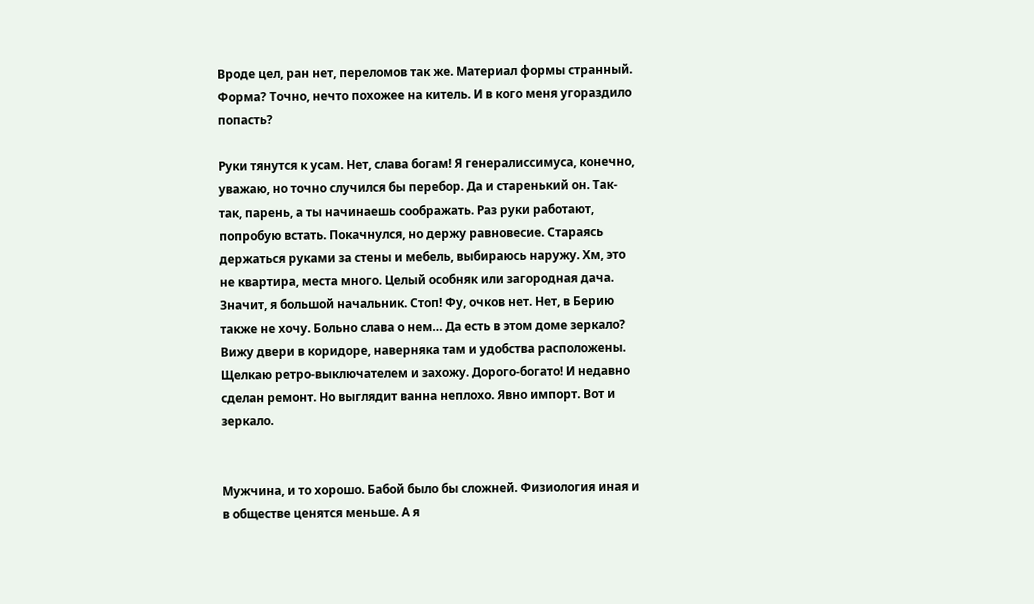Вроде цел, ран нет, переломов так же. Материал формы странный. Форма? Точно, нечто похожее на китель. И в кого меня угораздило попасть?

Руки тянутся к усам. Нет, слава богам! Я генералиссимуса, конечно, уважаю, но точно случился бы перебор. Да и старенький он. Так-так, парень, а ты начинаешь соображать. Раз руки работают, попробую встать. Покачнулся, но держу равновесие. Стараясь держаться руками за стены и мебель, выбираюсь наружу. Хм, это не квартира, места много. Целый особняк или загородная дача. Значит, я большой начальник. Стоп! Фу, очков нет. Нет, в Берию также не хочу. Больно слава о нем… Да есть в этом доме зеркало? Вижу двери в коридоре, наверняка там и удобства расположены. Щелкаю ретро-выключателем и захожу. Дорого-богато! И недавно сделан ремонт. Но выглядит ванна неплохо. Явно импорт. Вот и зеркало.


Мужчина, и то хорошо. Бабой было бы сложней. Физиология иная и в обществе ценятся меньше. А я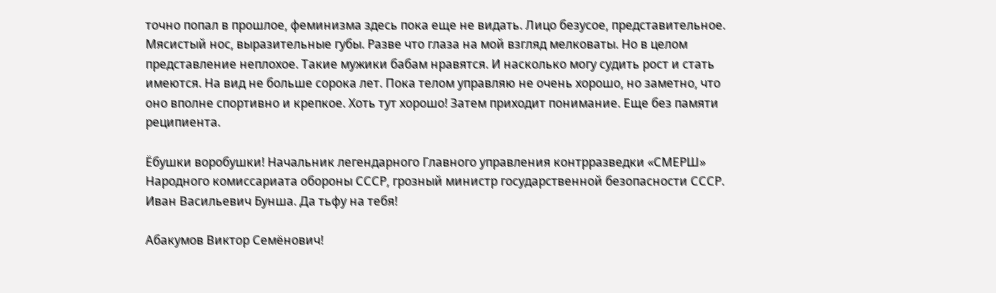точно попал в прошлое, феминизма здесь пока еще не видать. Лицо безусое, представительное. Мясистый нос, выразительные губы. Разве что глаза на мой взгляд мелковаты. Но в целом представление неплохое. Такие мужики бабам нравятся. И насколько могу судить рост и стать имеются. На вид не больше сорока лет. Пока телом управляю не очень хорошо, но заметно, что оно вполне спортивно и крепкое. Хоть тут хорошо! Затем приходит понимание. Еще без памяти реципиента.

Ёбушки воробушки! Начальник легендарного Главного управления контрразведки «СМЕРШ» Народного комиссариата обороны СССР, грозный министр государственной безопасности СССР. Иван Васильевич Бунша. Да тьфу на тебя!

Абакумов Виктор Семёнович!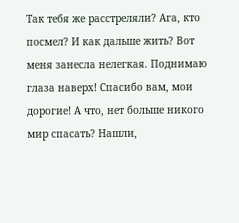Так тебя же расстреляли? Ага, кто посмел? И как дальше жить? Вот меня занесла нелегкая. Поднимаю глаза наверх! Спасибо вам, мои дорогие! А что, нет больше никого мир спасать? Нашли,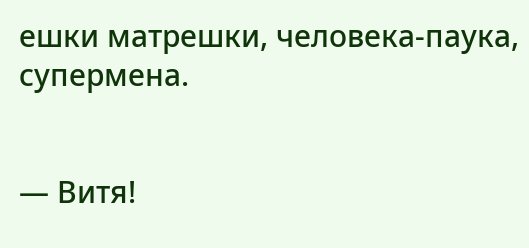ешки матрешки, человека-паука, супермена.


— Витя!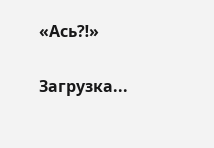«Ась⁈»

Загрузка...